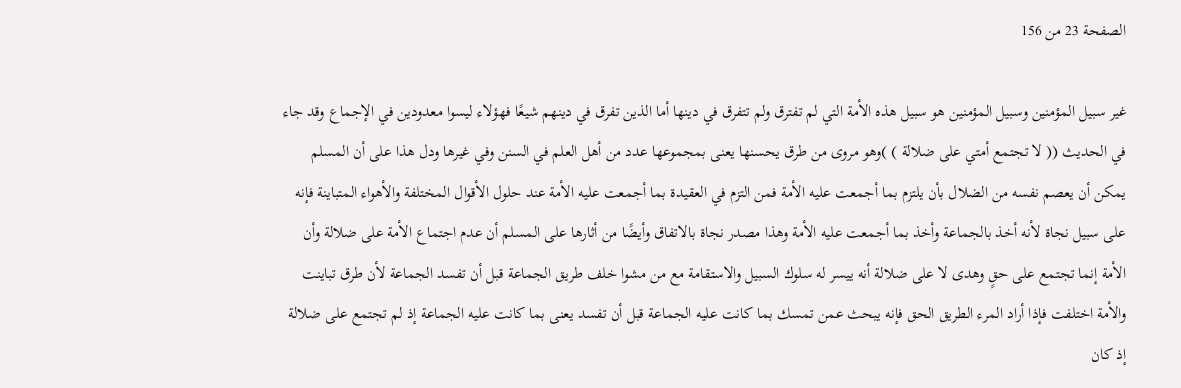الصفحة 23 من 156

غير سبيل المؤمنين وسبيل المؤمنين هو سبيل هذه الأمة التي لم تفترق ولم تتفرق في دينها أما الذين تفرق في دينهم شيعًا فهؤلاء ليسوا معدودين في الإجماع وقد جاء في الحديث (( لا تجتمع أمتي على ضلالة ) )وهو مروى من طرق يحسنها يعنى بمجموعها عدد من أهل العلم في السنن وفي غيرها ودل هذا على أن المسلم يمكن أن يعصم نفسه من الضلال بأن يلتزم بما أجمعت عليه الأمة فمن التزم في العقيدة بما أجمعت عليه الأمة عند حلول الأقوال المختلفة والأهواء المتباينة فإنه على سبيل نجاة لأنه أخذ بالجماعة وأخذ بما أجمعت عليه الأمة وهذا مصدر نجاة بالاتفاق وأيضًا من أثارها على المسلم أن عدم اجتماع الأمة على ضلالة وأن الأمة إنما تجتمع على حقٍ وهدى لا على ضلالة أنه ييسر له سلوك السبيل والاستقامة مع من مشوا خلف طريق الجماعة قبل أن تفسد الجماعة لأن طرق تباينت والأمة اختلفت فإذا أراد المرء الطريق الحق فإنه يبحث عمن تمسك بما كانت عليه الجماعة قبل أن تفسد يعنى بما كانت عليه الجماعة إذ لم تجتمع على ضلالة إذ كان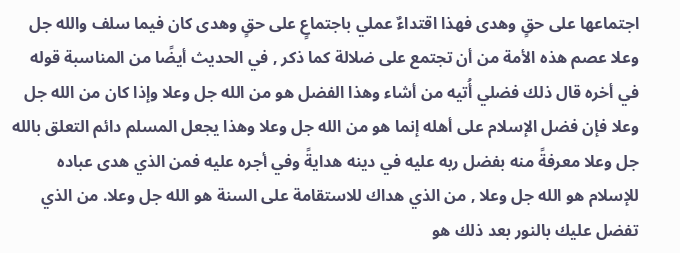اجتماعها على حقٍ وهدى فهذا اقتداءٌ عملي باجتماعٍ على حقٍ وهدى كان فيما سلف والله جل وعلا عصم هذه الأمة من أن تجتمع على ضلالة كما ذكر , في الحديث أيضًا من المناسبة قوله في أخره قال ذلك فضلي أُتيه من أشاء وهذا الفضل هو من الله جل وعلا وإذا كان من الله جل وعلا فإن فضل الإسلام على أهله إنما هو من الله جل وعلا وهذا يجعل المسلم دائم التعلق بالله جل وعلا معرفةً منه بفضل ربه عليه في دينه هدايةً وفي أجره عليه فمن الذي هدى عباده للإسلام هو الله جل وعلا , من الذي هداك للاستقامة على السنة هو الله جل وعلا. من الذي تفضل عليك بالنور بعد ذلك هو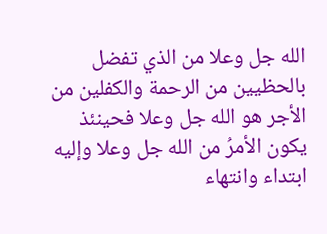الله جل وعلا من الذي تفضل بالحظيين من الرحمة والكفلين من الأجر هو الله جل وعلا فحينئذ يكون الأمرُ من الله جل وعلا وإليه ابتداء وانتهاء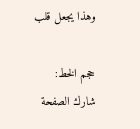وهذا يجعل قلب

حجم الخط:
شارك الصفحة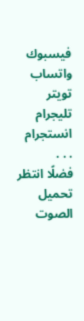فيسبوك واتساب تويتر تليجرام انستجرام
. . .
فضلًا انتظر تحميل الصوت